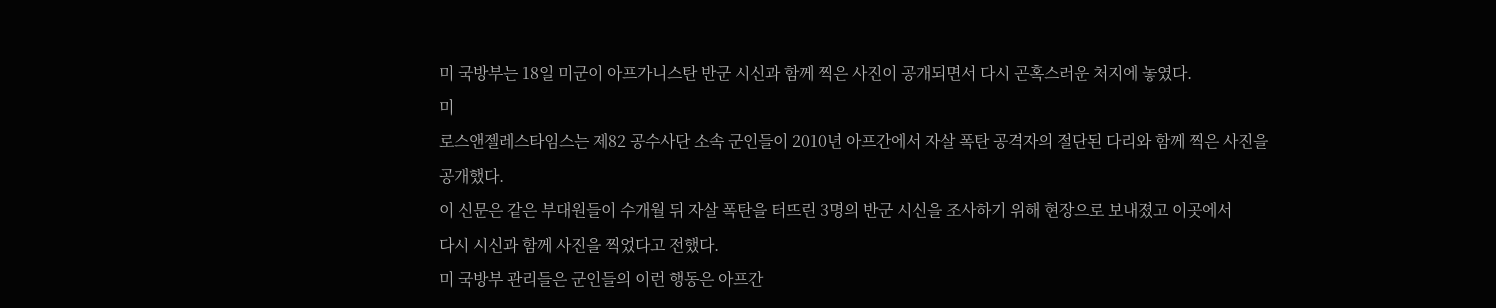미 국방부는 18일 미군이 아프가니스탄 반군 시신과 함께 찍은 사진이 공개되면서 다시 곤혹스러운 처지에 놓였다.
미
로스앤젤레스타임스는 제82 공수사단 소속 군인들이 2010년 아프간에서 자살 폭탄 공격자의 절단된 다리와 함께 찍은 사진을
공개했다.
이 신문은 같은 부대원들이 수개월 뒤 자살 폭탄을 터뜨린 3명의 반군 시신을 조사하기 위해 현장으로 보내졌고 이곳에서
다시 시신과 함께 사진을 찍었다고 전했다.
미 국방부 관리들은 군인들의 이런 행동은 아프간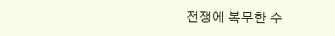전쟁에 복무한 수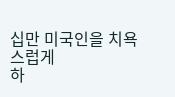십만 미국인을 치욕스럽게
하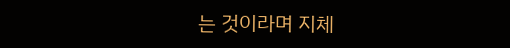는 것이라며 지체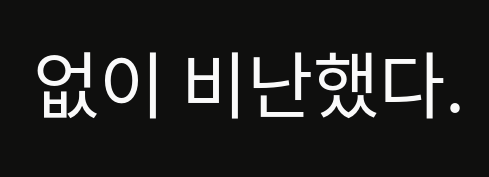없이 비난했다.